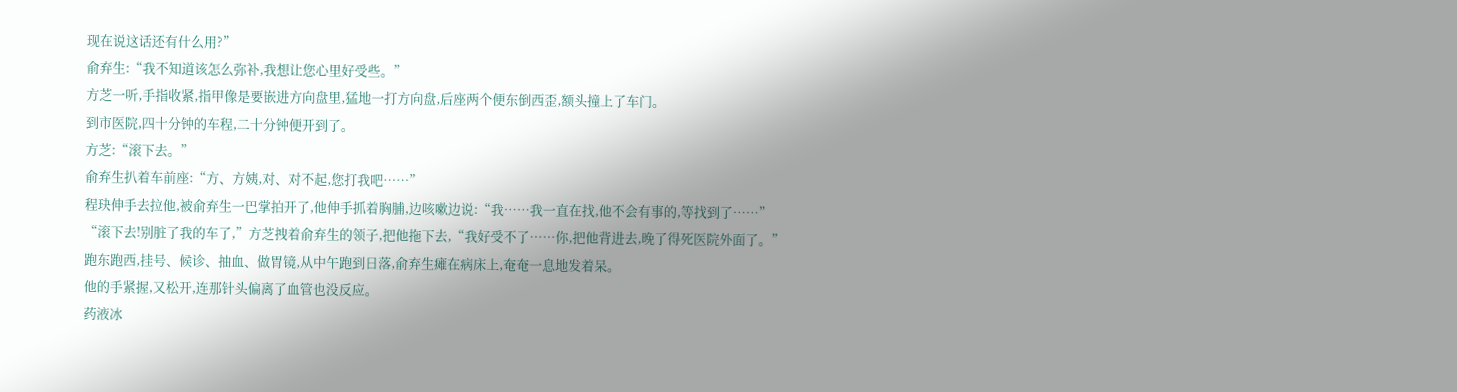现在说这话还有什么用?”
俞弃生:“我不知道该怎么弥补,我想让您心里好受些。”
方芝一听,手指收紧,指甲像是要嵌进方向盘里,猛地一打方向盘,后座两个便东倒西歪,额头撞上了车门。
到市医院,四十分钟的车程,二十分钟便开到了。
方芝:“滚下去。”
俞弃生扒着车前座:“方、方姨,对、对不起,您打我吧……”
程玦伸手去拉他,被俞弃生一巴掌拍开了,他伸手抓着胸脯,边咳嗽边说:“我……我一直在找,他不会有事的,等找到了……”
“滚下去!别脏了我的车了,”方芝拽着俞弃生的领子,把他拖下去,“我好受不了……你,把他背进去,晚了得死医院外面了。”
跑东跑西,挂号、候诊、抽血、做胃镜,从中午跑到日落,俞弃生瘫在病床上,奄奄一息地发着呆。
他的手紧握,又松开,连那针头偏离了血管也没反应。
药液冰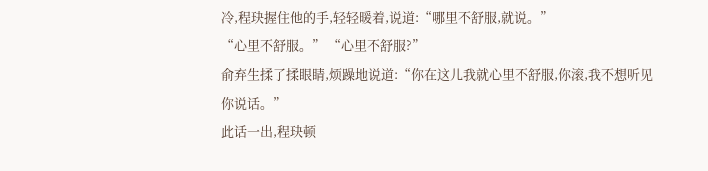冷,程玦握住他的手,轻轻暖着,说道:“哪里不舒服,就说。”
“心里不舒服。” “心里不舒服?”
俞弃生揉了揉眼睛,烦躁地说道:“你在这儿我就心里不舒服,你滚,我不想听见你说话。”
此话一出,程玦顿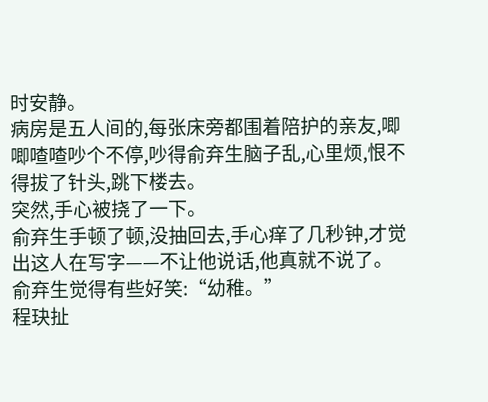时安静。
病房是五人间的,每张床旁都围着陪护的亲友,唧唧喳喳吵个不停,吵得俞弃生脑子乱,心里烦,恨不得拔了针头,跳下楼去。
突然,手心被挠了一下。
俞弃生手顿了顿,没抽回去,手心痒了几秒钟,才觉出这人在写字——不让他说话,他真就不说了。
俞弃生觉得有些好笑:“幼稚。”
程玦扯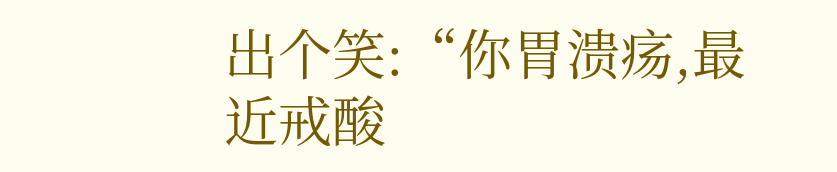出个笑:“你胃溃疡,最近戒酸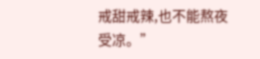戒甜戒辣,也不能熬夜受凉。”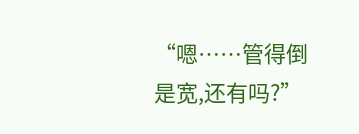“嗯……管得倒是宽,还有吗?”